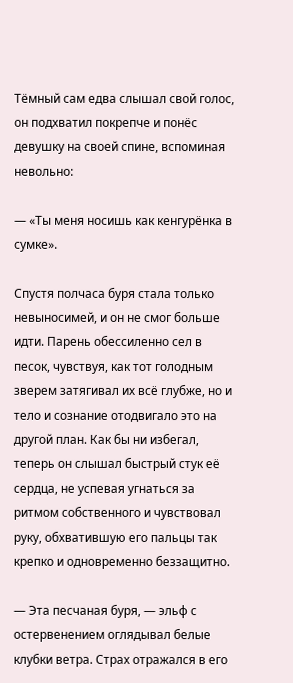Тёмный сам едва слышал свой голос, он подхватил покрепче и понёс девушку на своей спине, вспоминая невольно:

— «Ты меня носишь как кенгурёнка в сумке».

Спустя полчаса буря стала только невыносимей, и он не смог больше идти. Парень обессиленно сел в песок, чувствуя, как тот голодным зверем затягивал их всё глубже, но и тело и сознание отодвигало это на другой план. Как бы ни избегал, теперь он слышал быстрый стук её сердца, не успевая угнаться за ритмом собственного и чувствовал руку, обхватившую его пальцы так крепко и одновременно беззащитно.

— Эта песчаная буря, — эльф с остервенением оглядывал белые клубки ветра. Страх отражался в его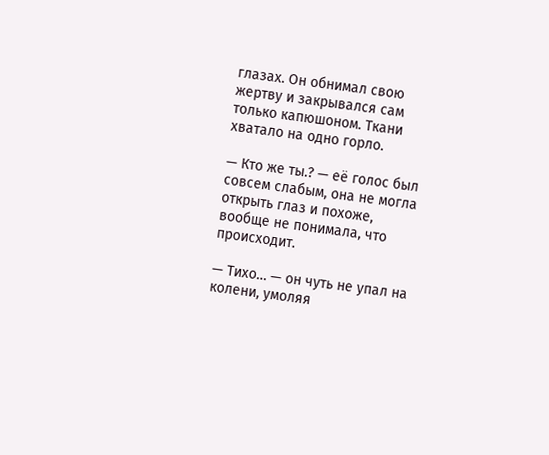глазах. Он обнимал свою жертву и закрывался сам только капюшоном. Ткани хватало на одно горло.

— Кто же ты.? — её голос был совсем слабым, она не могла открыть глаз и похоже, вообще не понимала, что происходит.

— Тихо… — он чуть не упал на колени, умоляя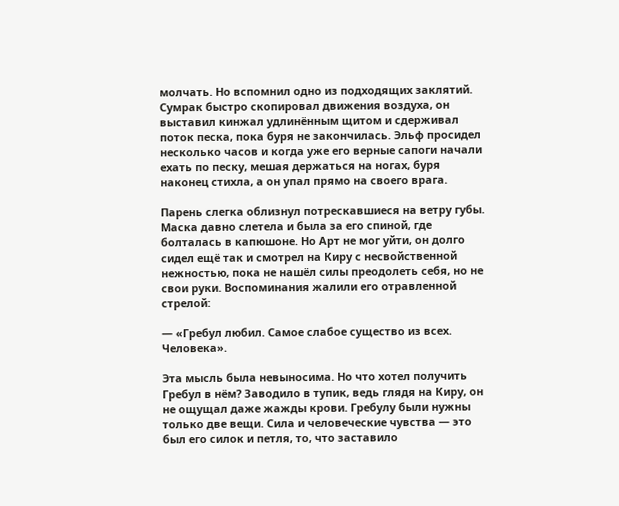молчать. Но вспомнил одно из подходящих заклятий. Сумрак быстро скопировал движения воздуха, он выставил кинжал удлинённым щитом и сдерживал поток песка, пока буря не закончилась. Эльф просидел несколько часов и когда уже его верные сапоги начали ехать по песку, мешая держаться на ногах, буря наконец стихла, а он упал прямо на своего врага.

Парень слегка облизнул потрескавшиеся на ветру губы. Маска давно слетела и была за его спиной, где болталась в капюшоне. Но Арт не мог уйти, он долго сидел ещё так и смотрел на Киру с несвойственной нежностью, пока не нашёл силы преодолеть себя, но не свои руки. Воспоминания жалили его отравленной стрелой:

— «Гребул любил. Самое слабое существо из всех. Человека».

Эта мысль была невыносима. Но что хотел получить Гребул в нём? Заводило в тупик, ведь глядя на Киру, он не ощущал даже жажды крови. Гребулу были нужны только две вещи. Сила и человеческие чувства — это был его силок и петля, то, что заставило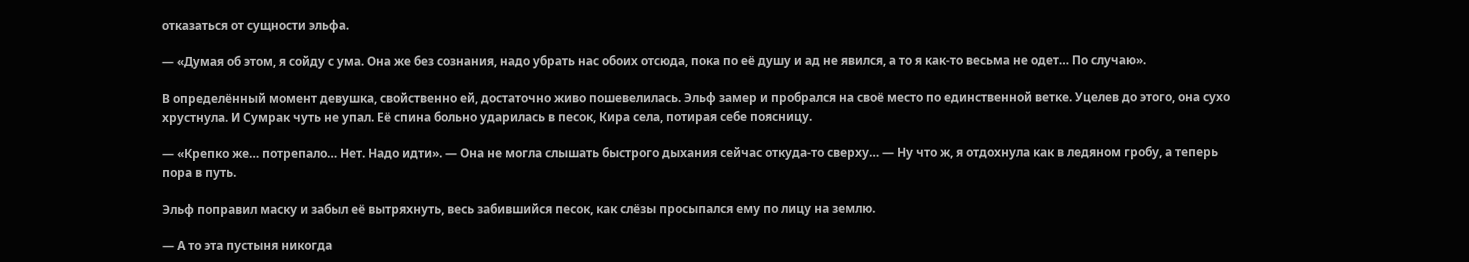отказаться от сущности эльфа.

— «Думая об этом, я сойду с ума. Она же без сознания, надо убрать нас обоих отсюда, пока по её душу и ад не явился, а то я как-то весьма не одет… По случаю».

В определённый момент девушка, свойственно ей, достаточно живо пошевелилась. Эльф замер и пробрался на своё место по единственной ветке. Уцелев до этого, она сухо хрустнула. И Сумрак чуть не упал. Её спина больно ударилась в песок, Кира села, потирая себе поясницу.

— «Крепко же… потрепало… Нет. Надо идти». — Она не могла слышать быстрого дыхания сейчас откуда-то сверху… — Ну что ж, я отдохнула как в ледяном гробу, а теперь пора в путь.

Эльф поправил маску и забыл её вытряхнуть, весь забившийся песок, как слёзы просыпался ему по лицу на землю.

— А то эта пустыня никогда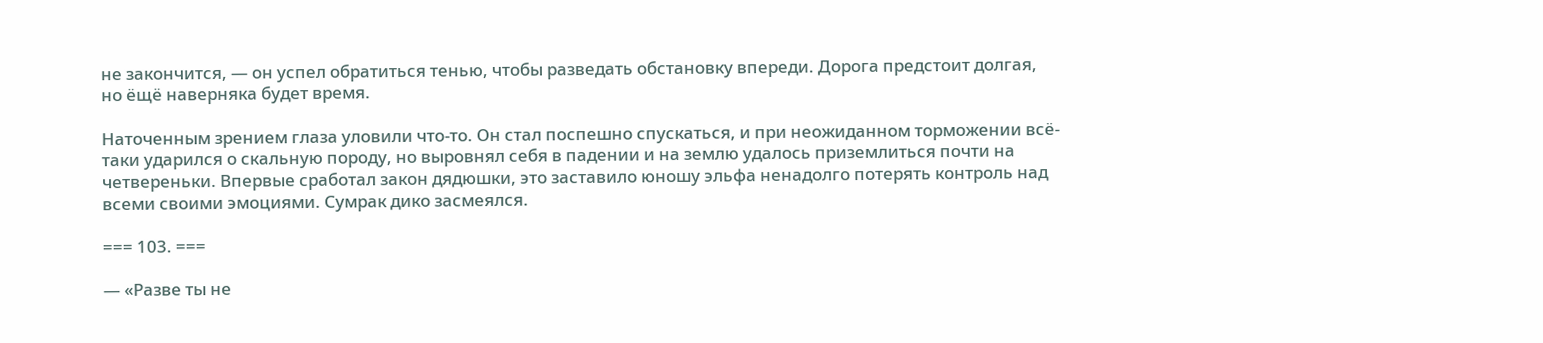не закончится, — он успел обратиться тенью, чтобы разведать обстановку впереди. Дорога предстоит долгая, но ёщё наверняка будет время.

Наточенным зрением глаза уловили что-то. Он стал поспешно спускаться, и при неожиданном торможении всё-таки ударился о скальную породу, но выровнял себя в падении и на землю удалось приземлиться почти на четвереньки. Впервые сработал закон дядюшки, это заставило юношу эльфа ненадолго потерять контроль над всеми своими эмоциями. Сумрак дико засмеялся.

=== 103. ===

— «Разве ты не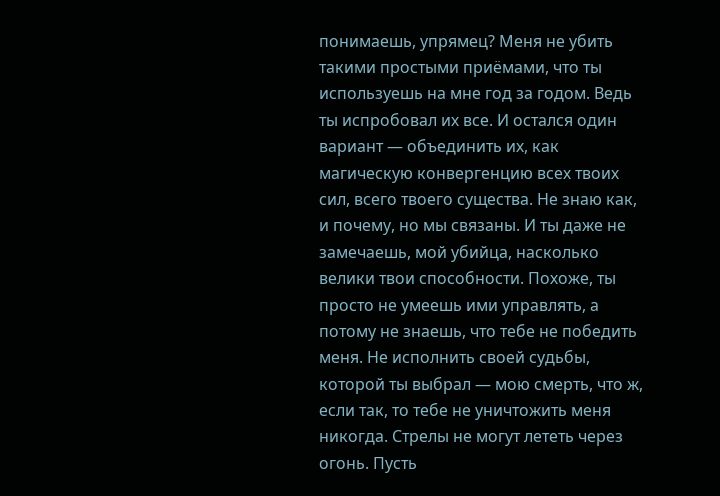понимаешь, упрямец? Меня не убить такими простыми приёмами, что ты используешь на мне год за годом. Ведь ты испробовал их все. И остался один вариант — объединить их, как магическую конвергенцию всех твоих сил, всего твоего существа. Не знаю как, и почему, но мы связаны. И ты даже не замечаешь, мой убийца, насколько велики твои способности. Похоже, ты просто не умеешь ими управлять, а потому не знаешь, что тебе не победить меня. Не исполнить своей судьбы, которой ты выбрал — мою смерть, что ж, если так, то тебе не уничтожить меня никогда. Стрелы не могут лететь через огонь. Пусть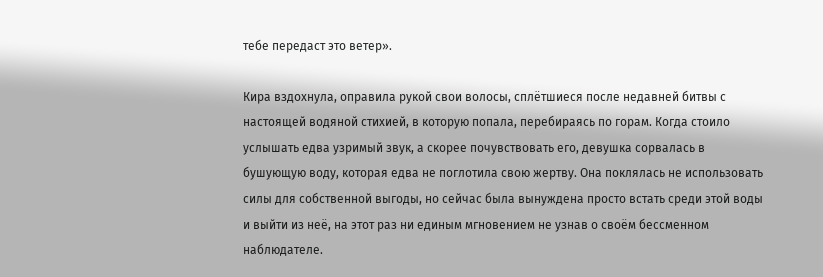тебе передаст это ветер».

Кира вздохнула, оправила рукой свои волосы, сплётшиеся после недавней битвы с настоящей водяной стихией, в которую попала, перебираясь по горам. Когда стоило услышать едва узримый звук, а скорее почувствовать его, девушка сорвалась в бушующую воду, которая едва не поглотила свою жертву. Она поклялась не использовать силы для собственной выгоды, но сейчас была вынуждена просто встать среди этой воды и выйти из неё, на этот раз ни единым мгновением не узнав о своём бессменном наблюдателе.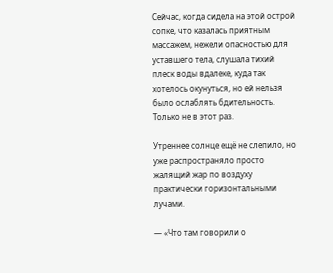Сейчас, когда сидела на этой острой сопке, что казалась приятным массажем, нежели опасностью для уставшего тела, слушала тихий плеск воды вдалеке, куда так хотелось окунуться, но ей нельзя было ослаблять бдительность. Только не в этот раз.

Утреннее солнце ещё не слепило, но уже распространяло просто жалящий жар по воздуху практически горизонтальными лучами.

— «Что там говорили о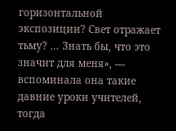горизонтальной экспозиции? Свет отражает тьму? … Знать бы, что это значит для меня», — вспоминала она такие давние уроки учителей, тогда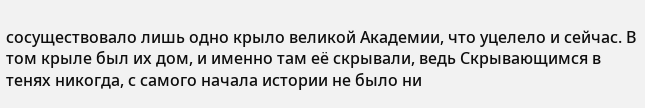сосуществовало лишь одно крыло великой Академии, что уцелело и сейчас. В том крыле был их дом, и именно там её скрывали, ведь Скрывающимся в тенях никогда, с самого начала истории не было ни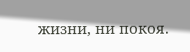жизни, ни покоя.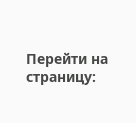Перейти на страницу: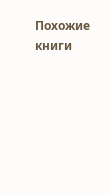Похожие книги